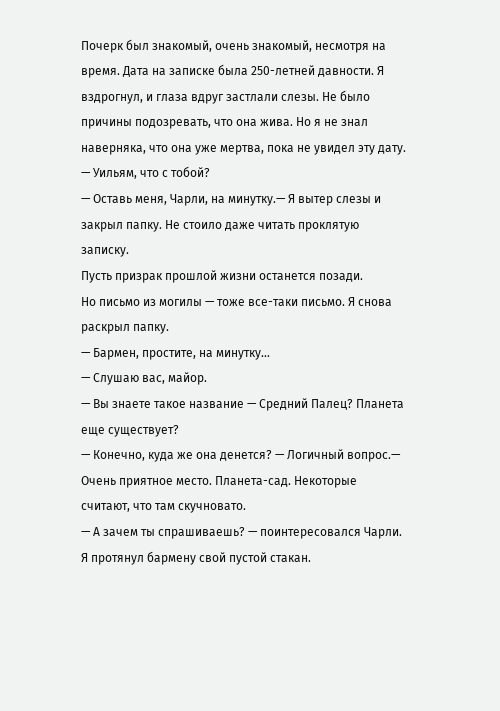Почерк был знакомый, очень знакомый, несмотря на время. Дата на записке была 250-летней давности. Я вздрогнул, и глаза вдруг застлали слезы. Не было причины подозревать, что она жива. Но я не знал наверняка, что она уже мертва, пока не увидел эту дату.
— Уильям, что с тобой?
— Оставь меня, Чарли, на минутку.— Я вытер слезы и закрыл папку. Не стоило даже читать проклятую записку.
Пусть призрак прошлой жизни останется позади.
Но письмо из могилы — тоже все-таки письмо. Я снова раскрыл папку.
— Бармен, простите, на минутку...
— Слушаю вас, майор.
— Вы знаете такое название — Средний Палец? Планета еще существует?
— Конечно, куда же она денется? — Логичный вопрос.— Очень приятное место. Планета-сад. Некоторые считают, что там скучновато.
— А зачем ты спрашиваешь? — поинтересовался Чарли. Я протянул бармену свой пустой стакан.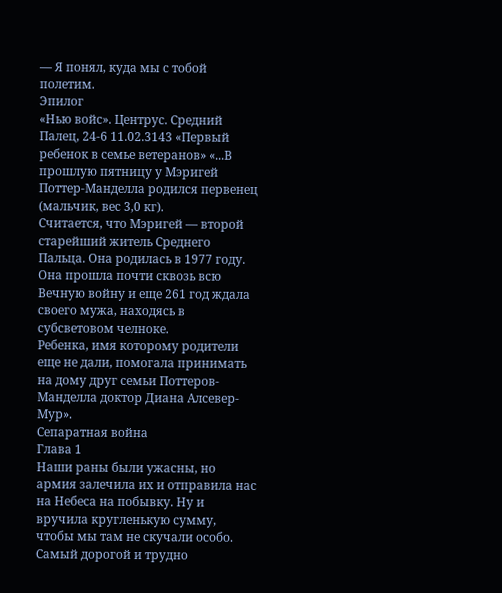— Я понял, куда мы с тобой полетим.
Эпилог
«Нью войс». Центрус. Средний Палец, 24-6 11.02.3143 «Первый ребенок в семье ветеранов» «...В прошлую пятницу у Мэригей Поттер-Манделла родился первенец (мальчик, вес 3,0 кг).
Считается, что Мэригей — второй старейший житель Среднего Пальца. Она родилась в 1977 году. Она прошла почти сквозь всю Вечную войну и еще 261 год ждала своего мужа, находясь в субсветовом челноке.
Ребенка, имя которому родители еще не дали, помогала принимать на дому друг семьи Поттеров-Манделла доктор Диана Алсевер-Мур».
Сепаратная война
Глава 1
Наши раны были ужасны, но армия залечила их и отправила нас на Небеса на побывку. Ну и вручила кругленькую сумму, чтобы мы там не скучали особо.
Самый дорогой и трудно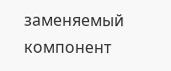заменяемый компонент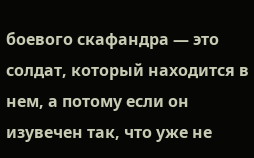боевого скафандра — это солдат, который находится в нем, а потому если он изувечен так, что уже не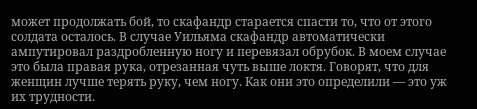может продолжать бой, то скафандр старается спасти то, что от этого солдата осталось. В случае Уильяма скафандр автоматически ампутировал раздробленную ногу и перевязал обрубок. В моем случае это была правая рука, отрезанная чуть выше локтя. Говорят, что для женщин лучше терять руку, чем ногу. Как они это определили — это уж их трудности.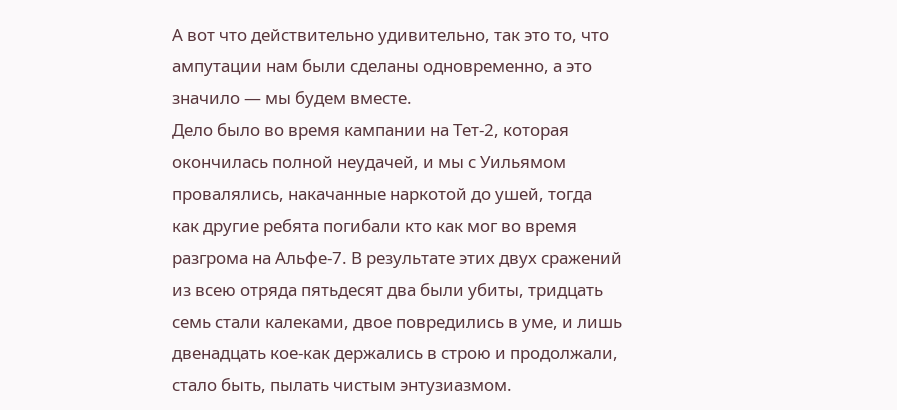А вот что действительно удивительно, так это то, что ампутации нам были сделаны одновременно, а это значило — мы будем вместе.
Дело было во время кампании на Тет-2, которая окончилась полной неудачей, и мы с Уильямом провалялись, накачанные наркотой до ушей, тогда как другие ребята погибали кто как мог во время разгрома на Альфе-7. В результате этих двух сражений из всею отряда пятьдесят два были убиты, тридцать семь стали калеками, двое повредились в уме, и лишь двенадцать кое-как держались в строю и продолжали, стало быть, пылать чистым энтузиазмом.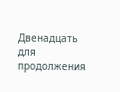Двенадцать для продолжения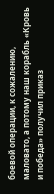боевой операции, к сожалению, маловато, а потому наш корабль «Кровь и победа» получил приказ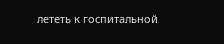лететь к госпитальной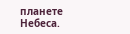планете Небеса.